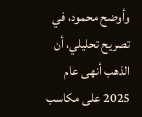وأوضح محمود، في تصريح تحليلي، أن الذهب أنهى عام 2025 على مكاسب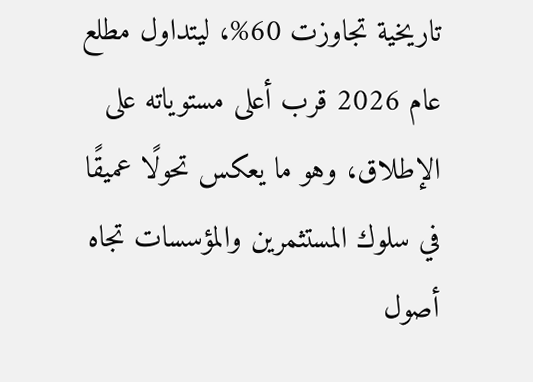تاريخية تجاوزت 60%، ليتداول مطلع عام 2026 قرب أعلى مستوياته على الإطلاق، وهو ما يعكس تحولًا عميقًا في سلوك المستثمرين والمؤسسات تجاه أصول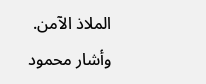الملاذ الآمن.
وأشار محمود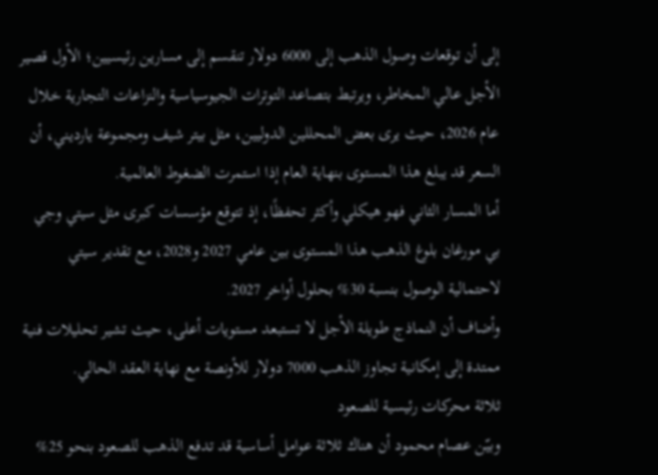إلى أن توقعات وصول الذهب إلى 6000 دولار تنقسم إلى مسارين رئيسيين؛ الأول قصير الأجل عالي المخاطر، ويرتبط بتصاعد التوترات الجيوسياسية والنزاعات التجارية خلال عام 2026، حيث يرى بعض المحللين الدوليين، مثل بيتر شيف ومجموعة يارديني، أن السعر قد يبلغ هذا المستوى بنهاية العام إذا استمرت الضغوط العالمية.
أما المسار الثاني فهو هيكلي وأكثر تحفظًا، إذ تتوقع مؤسسات كبرى مثل سيتي وجي بي مورغان بلوغ الذهب هذا المستوى بين عامي 2027 و2028، مع تقدير سيتي لاحتمالية الوصول بنسبة 30% بحلول أواخر 2027.
وأضاف أن النماذج طويلة الأجل لا تستبعد مستويات أعلى، حيث تشير تحليلات فنية ممتدة إلى إمكانية تجاوز الذهب 7000 دولار للأونصة مع نهاية العقد الحالي.
ثلاثة محركات رئيسية للصعود
وبيّن عصام محمود أن هناك ثلاثة عوامل أساسية قد تدفع الذهب للصعود بنحو 25%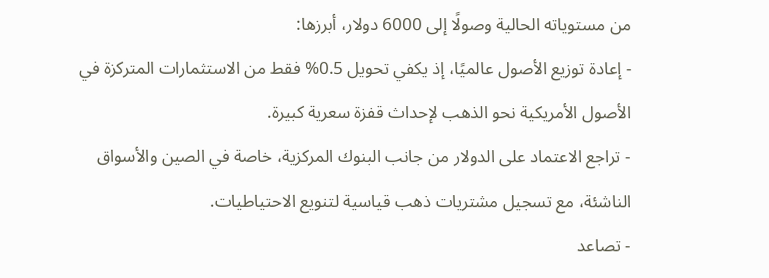من مستوياته الحالية وصولًا إلى 6000 دولار، أبرزها:
- إعادة توزيع الأصول عالميًا، إذ يكفي تحويل 0.5% فقط من الاستثمارات المتركزة في الأصول الأمريكية نحو الذهب لإحداث قفزة سعرية كبيرة.
- تراجع الاعتماد على الدولار من جانب البنوك المركزية، خاصة في الصين والأسواق الناشئة، مع تسجيل مشتريات ذهب قياسية لتنويع الاحتياطيات.
- تصاعد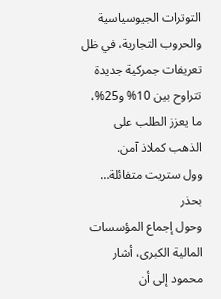التوترات الجيوسياسية والحروب التجارية، في ظل تعريفات جمركية جديدة تتراوح بين 10% و25%، ما يعزز الطلب على الذهب كملاذ آمن.
وول ستريت متفائلة… بحذر
وحول إجماع المؤسسات المالية الكبرى، أشار محمود إلى أن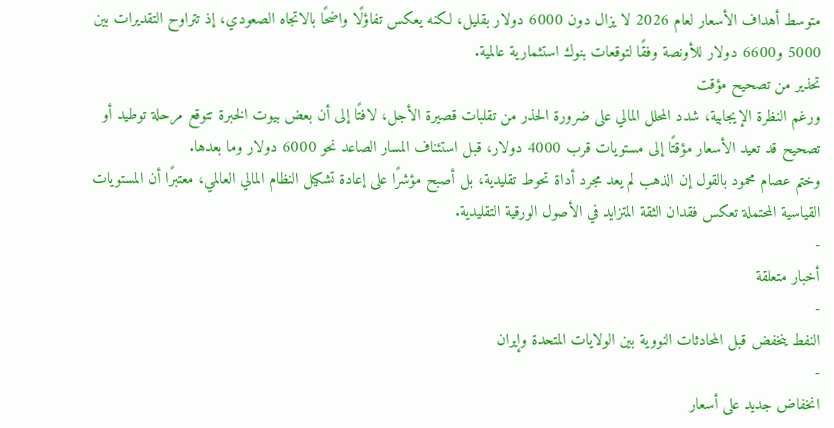متوسط أهداف الأسعار لعام 2026 لا يزال دون 6000 دولار بقليل، لكنه يعكس تفاؤلًا واضحًا بالاتجاه الصعودي، إذ تتراوح التقديرات بين 5000 و6600 دولار للأونصة وفقًا لتوقعات بنوك استثمارية عالمية.
تحذير من تصحيح مؤقت
ورغم النظرة الإيجابية، شدد المحلل المالي على ضرورة الحذر من تقلبات قصيرة الأجل، لافتًا إلى أن بعض بيوت الخبرة تتوقع مرحلة توطيد أو تصحيح قد تعيد الأسعار مؤقتًا إلى مستويات قرب 4000 دولار، قبل استئناف المسار الصاعد نحو 6000 دولار وما بعدها.
وختم عصام محمود بالقول إن الذهب لم يعد مجرد أداة تحوط تقليدية، بل أصبح مؤشرًا على إعادة تشكيل النظام المالي العالمي، معتبرًا أن المستويات القياسية المحتملة تعكس فقدان الثقة المتزايد في الأصول الورقية التقليدية.
-
أخبار متعلقة
-
النفط ينخفض قبل المحادثات النووية بين الولايات المتحدة وإيران
-
انخفاض جديد على أسعار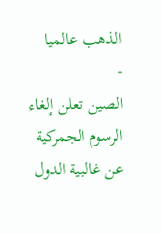الذهب عالميا
-
الصين تعلن إلغاء الرسوم الجمركية عن غالبية الدول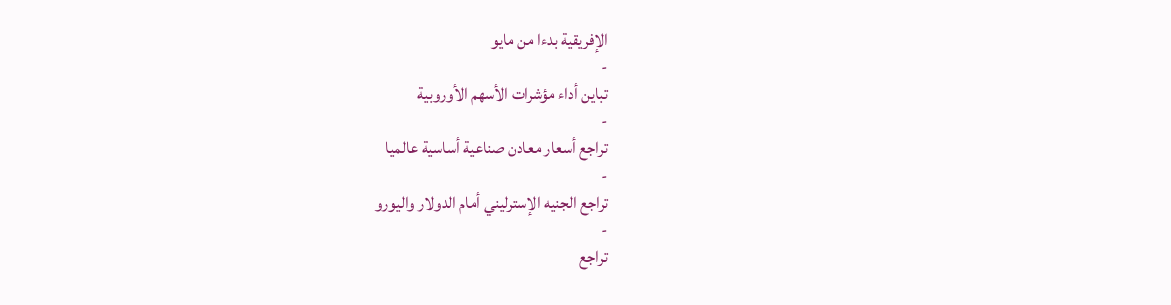الإفريقية بدءا من مايو
-
تباين أداء مؤشرات الأسهم الأوروبية
-
تراجع أسعار معادن صناعية أساسية عالميا
-
تراجع الجنيه الإسترليني أمام الدولار واليورو
-
تراجع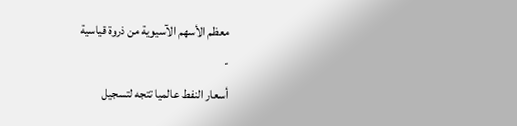معظم الأسهم الآسيوية من ذروة قياسية
-
أسعار النفط عالميا تتجه لتسجيل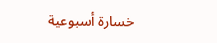خسارة أسبوعية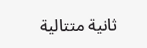ثانية متتالية